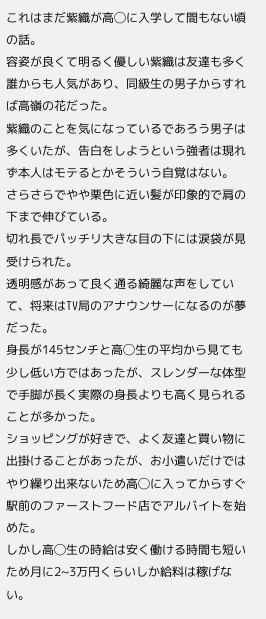これはまだ紫織が高◯に入学して間もない頃の話。
容姿が良くて明るく優しい紫織は友達も多く誰からも人気があり、同級生の男子からすれば高嶺の花だった。
紫織のことを気になっているであろう男子は多くいたが、告白をしようという強者は現れず本人はモテるとかそういう自覚はない。
さらさらでやや栗色に近い髪が印象的で肩の下まで伸びている。
切れ長でパッチリ大きな目の下には涙袋が見受けられた。
透明感があって良く通る綺麗な声をしていて、将来はTV局のアナウンサーになるのが夢だった。
身長が145センチと高◯生の平均から見ても少し低い方ではあったが、スレンダーな体型で手脚が長く実際の身長よりも高く見られることが多かった。
ショッピングが好きで、よく友達と買い物に出掛けることがあったが、お小遣いだけではやり繰り出来ないため高◯に入ってからすぐ駅前のファーストフード店でアルバイトを始めた。
しかし高◯生の時給は安く働ける時間も短いため月に2~3万円くらいしか給料は稼げない。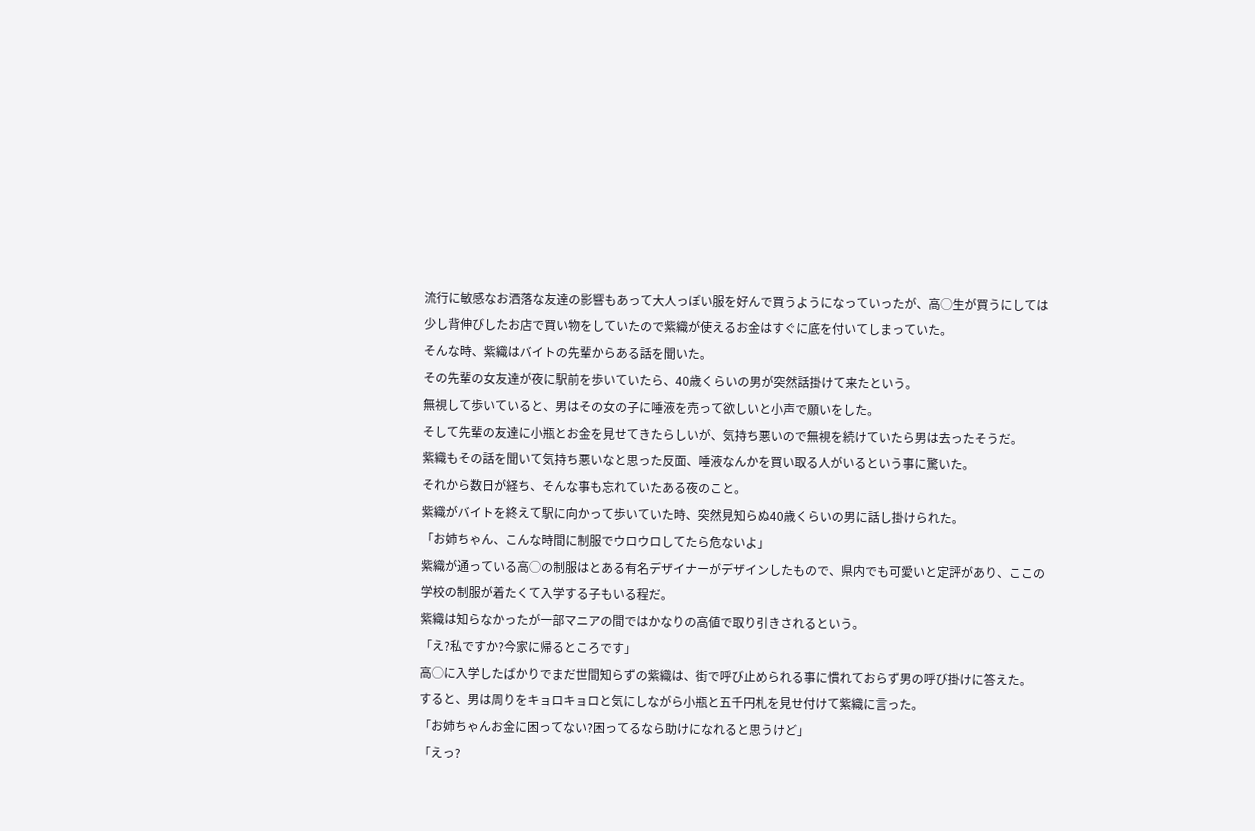流行に敏感なお洒落な友達の影響もあって大人っぽい服を好んで買うようになっていったが、高◯生が買うにしては少し背伸びしたお店で買い物をしていたので紫織が使えるお金はすぐに底を付いてしまっていた。
そんな時、紫織はバイトの先輩からある話を聞いた。
その先輩の女友達が夜に駅前を歩いていたら、40歳くらいの男が突然話掛けて来たという。
無視して歩いていると、男はその女の子に唾液を売って欲しいと小声で願いをした。
そして先輩の友達に小瓶とお金を見せてきたらしいが、気持ち悪いので無視を続けていたら男は去ったそうだ。
紫織もその話を聞いて気持ち悪いなと思った反面、唾液なんかを買い取る人がいるという事に驚いた。
それから数日が経ち、そんな事も忘れていたある夜のこと。
紫織がバイトを終えて駅に向かって歩いていた時、突然見知らぬ40歳くらいの男に話し掛けられた。
「お姉ちゃん、こんな時間に制服でウロウロしてたら危ないよ」
紫織が通っている高◯の制服はとある有名デザイナーがデザインしたもので、県内でも可愛いと定評があり、ここの学校の制服が着たくて入学する子もいる程だ。
紫織は知らなかったが一部マニアの間ではかなりの高値で取り引きされるという。
「え?私ですか?今家に帰るところです」
高◯に入学したばかりでまだ世間知らずの紫織は、街で呼び止められる事に慣れておらず男の呼び掛けに答えた。
すると、男は周りをキョロキョロと気にしながら小瓶と五千円札を見せ付けて紫織に言った。
「お姉ちゃんお金に困ってない?困ってるなら助けになれると思うけど」
「えっ?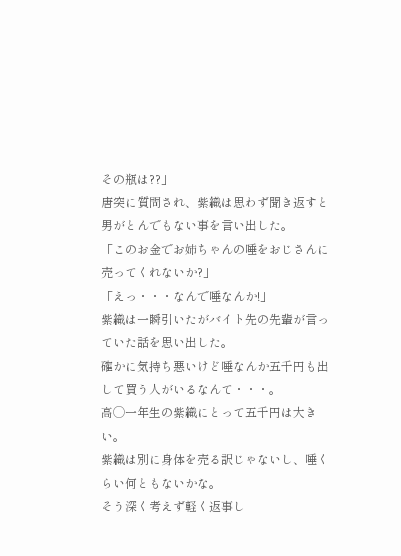その瓶は??」
唐突に質問され、紫織は思わず聞き返すと男がとんでもない事を言い出した。
「このお金でお姉ちゃんの唾をおじさんに売ってくれないか?」
「えっ・・・なんで唾なんか!」
紫織は一瞬引いたがバイト先の先輩が言っていた話を思い出した。
確かに気持ち悪いけど唾なんか五千円も出して買う人がいるなんて・・・。
高◯一年生の紫織にとって五千円は大きい。
紫織は別に身体を売る訳じゃないし、唾くらい何ともないかな。
そう深く考えず軽く返事し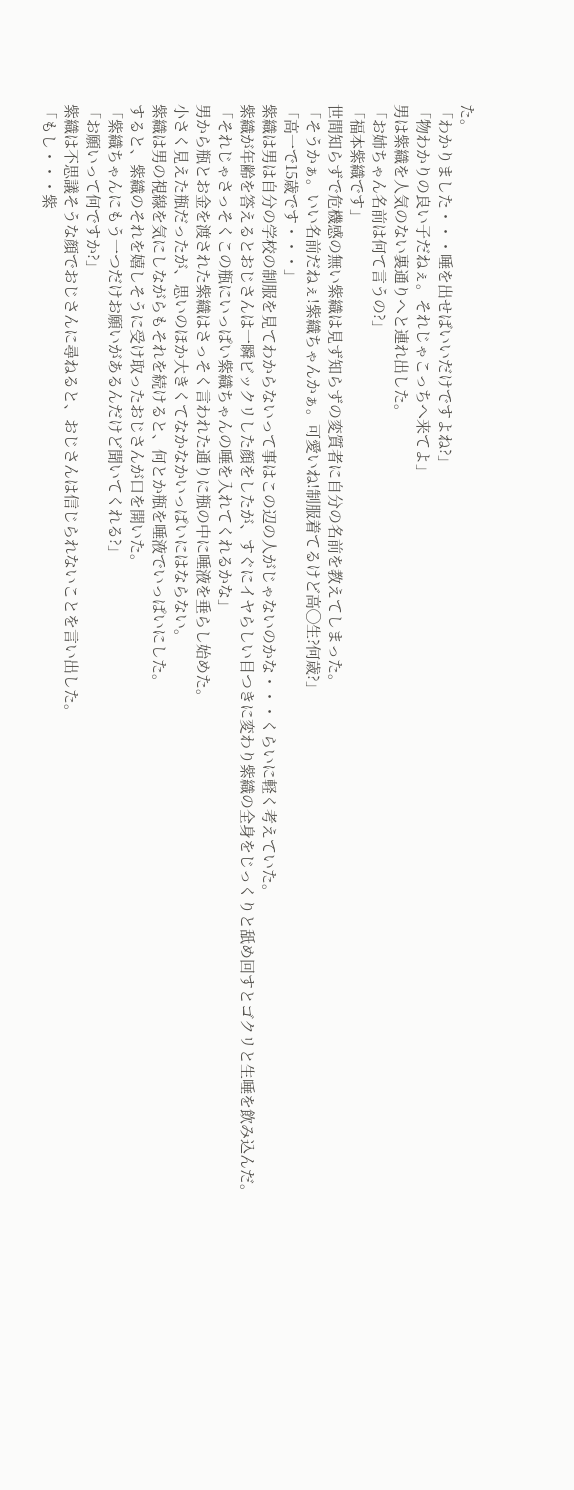た。
「わかりました・・・唾を出せばいいだけですよね?」
「物わかりの良い子だねぇ。それじゃこっちへ来てよ」
男は紫織を人気のない裏通りへと連れ出した。
「お姉ちゃん名前は何て言うの?」
「福本紫織です」
世間知らずで危機感の無い紫織は見ず知らずの変質者に自分の名前を教えてしまった。
「そうかぁ。いい名前だねぇ!紫織ちゃんかぁ。可愛いね!制服着てるけど高◯生?何歳?」
「高一で15歳です・・・」
紫織は男は自分の学校の制服を見てわからないって事はこの辺の人がじゃないのかな・・・くらいに軽く考えていた。
紫織が年齢を答えるとおじさんは一瞬ビックリした顔をしたが、すぐにイヤらしい目つきに変わり紫織の全身をじっくりと舐め回すとゴクリと生唾を飲み込んだ。
「それじゃさっそくこの瓶にいっぱい紫織ちゃんの唾を入れてくれるかな」
男から瓶とお金を渡された紫織はさっそく言われた通りに瓶の中に唾液を垂らし始めた。
小さく見えた瓶だったが、思いのほか大きくてなかなかいっぱいにはならない。
紫織は男の視線を気にしながらもそれを続けると、何とか瓶を唾液でいっぱいにした。
すると、紫織のそれを嬉しそうに受け取ったおじさんが口を開いた。
「紫織ちゃんにもう一つだけお願いがあるんだけど聞いてくれる?」
「お願いって何ですか?」
紫織は不思議そうな顔でおじさんに尋ねると、おじさんは信じられないことを言い出した。
「もし・・・紫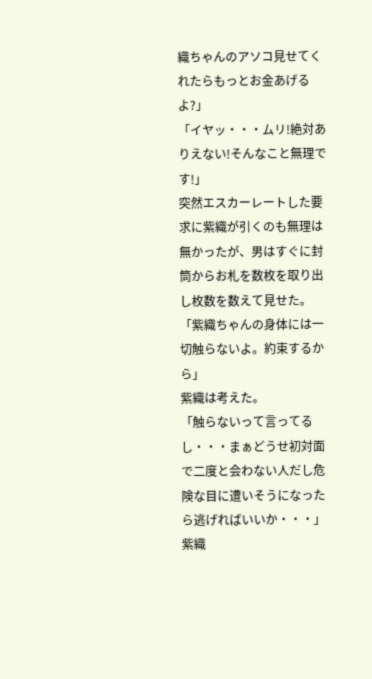織ちゃんのアソコ見せてくれたらもっとお金あげるよ?」
「イヤッ・・・ムリ!絶対ありえない!そんなこと無理です!」
突然エスカーレートした要求に紫織が引くのも無理は無かったが、男はすぐに封筒からお札を数枚を取り出し枚数を数えて見せた。
「紫織ちゃんの身体には一切触らないよ。約束するから」
紫織は考えた。
「触らないって言ってるし・・・まぁどうせ初対面で二度と会わない人だし危険な目に遭いそうになったら逃げればいいか・・・」
紫織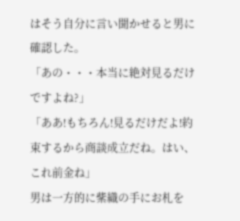はそう自分に言い聞かせると男に確認した。
「あの・・・本当に絶対見るだけですよね?」
「ああ!もちろん!見るだけだよ!約束するから商談成立だね。はい、これ前金ね」
男は一方的に紫織の手にお札を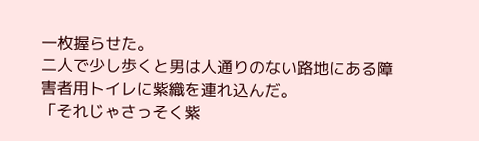一枚握らせた。
二人で少し歩くと男は人通りのない路地にある障害者用トイレに紫織を連れ込んだ。
「それじゃさっそく紫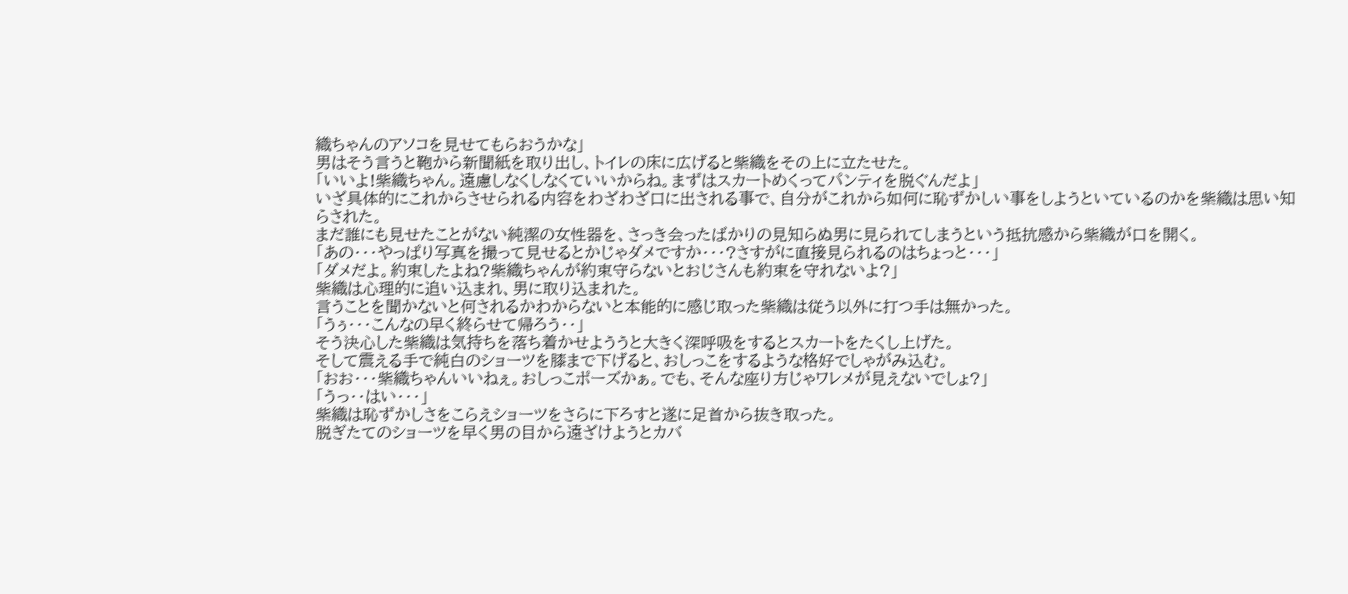織ちゃんのアソコを見せてもらおうかな」
男はそう言うと鞄から新聞紙を取り出し、トイレの床に広げると紫織をその上に立たせた。
「いいよ!紫織ちゃん。遠慮しなくしなくていいからね。まずはスカートめくってパンティを脱ぐんだよ」
いざ具体的にこれからさせられる内容をわざわざ口に出される事で、自分がこれから如何に恥ずかしい事をしようといているのかを紫織は思い知らされた。
まだ誰にも見せたことがない純潔の女性器を、さっき会ったばかりの見知らぬ男に見られてしまうという抵抗感から紫織が口を開く。
「あの・・・やっぱり写真を撮って見せるとかじゃダメですか・・・?さすがに直接見られるのはちょっと・・・」
「ダメだよ。約束したよね?紫織ちゃんが約束守らないとおじさんも約束を守れないよ?」
紫織は心理的に追い込まれ、男に取り込まれた。
言うことを聞かないと何されるかわからないと本能的に感じ取った紫織は従う以外に打つ手は無かった。
「うぅ・・・こんなの早く終らせて帰ろう・・」
そう決心した紫織は気持ちを落ち着かせよううと大きく深呼吸をするとスカートをたくし上げた。
そして震える手で純白のショーツを膝まで下げると、おしっこをするような格好でしゃがみ込む。
「おお・・・紫織ちゃんいいねぇ。おしっこポーズかぁ。でも、そんな座り方じゃワレメが見えないでしょ?」
「うっ・・はい・・・」
紫織は恥ずかしさをこらえショーツをさらに下ろすと遂に足首から抜き取った。
脱ぎたてのショーツを早く男の目から遠ざけようとカバ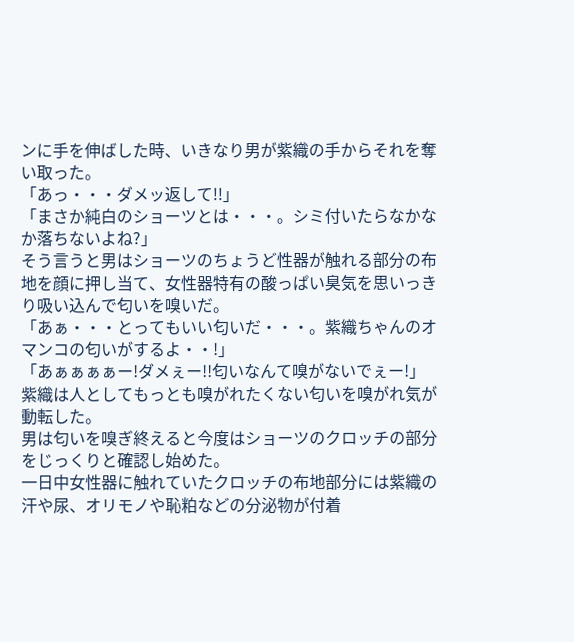ンに手を伸ばした時、いきなり男が紫織の手からそれを奪い取った。
「あっ・・・ダメッ返して!!」
「まさか純白のショーツとは・・・。シミ付いたらなかなか落ちないよね?」
そう言うと男はショーツのちょうど性器が触れる部分の布地を顔に押し当て、女性器特有の酸っぱい臭気を思いっきり吸い込んで匂いを嗅いだ。
「あぁ・・・とってもいい匂いだ・・・。紫織ちゃんのオマンコの匂いがするよ・・!」
「あぁぁぁぁー!ダメぇー!!匂いなんて嗅がないでぇー!」
紫織は人としてもっとも嗅がれたくない匂いを嗅がれ気が動転した。
男は匂いを嗅ぎ終えると今度はショーツのクロッチの部分をじっくりと確認し始めた。
一日中女性器に触れていたクロッチの布地部分には紫織の汗や尿、オリモノや恥粕などの分泌物が付着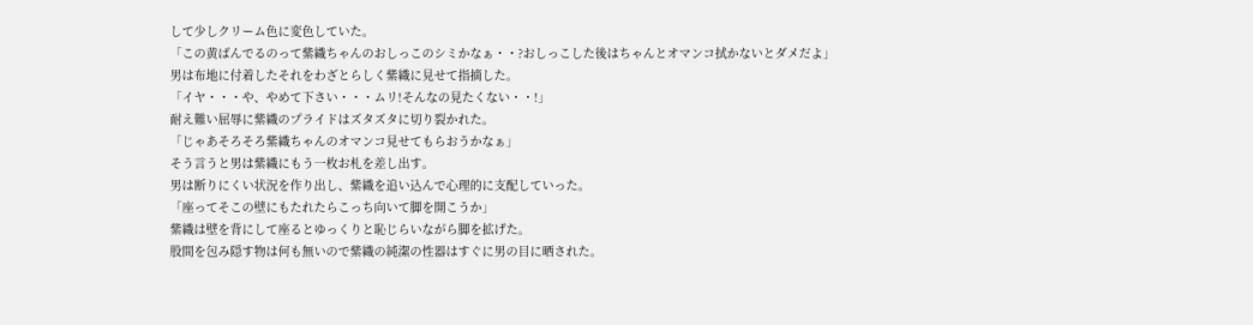して少しクリーム色に変色していた。
「この黄ばんでるのって紫織ちゃんのおしっこのシミかなぁ・・?おしっこした後はちゃんとオマンコ拭かないとダメだよ」
男は布地に付着したそれをわざとらしく紫織に見せて指摘した。
「イヤ・・・や、やめて下さい・・・ムリ!そんなの見たくない・・!」
耐え難い屈辱に紫織のプライドはズタズタに切り裂かれた。
「じゃあそろそろ紫織ちゃんのオマンコ見せてもらおうかなぁ」
そう言うと男は紫織にもう一枚お札を差し出す。
男は断りにくい状況を作り出し、紫織を追い込んで心理的に支配していった。
「座ってそこの壁にもたれたらこっち向いて脚を開こうか」
紫織は壁を背にして座るとゆっくりと恥じらいながら脚を拡げた。
股間を包み隠す物は何も無いので紫織の純潔の性器はすぐに男の目に晒された。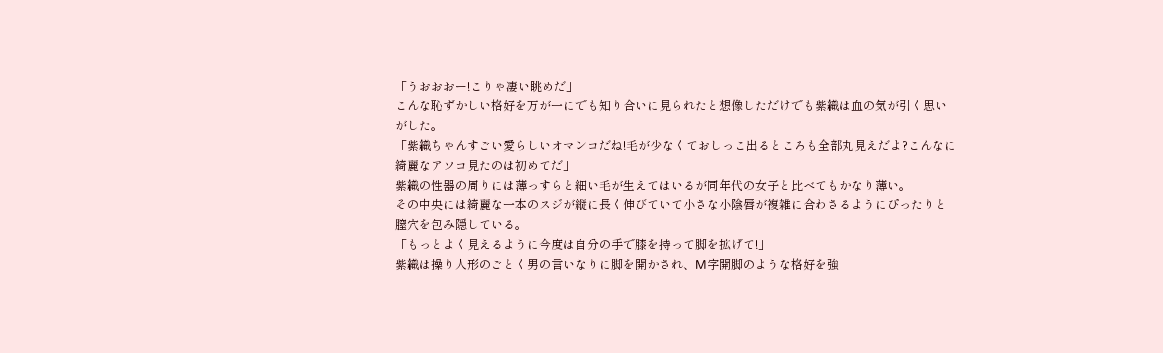「うおおおー!こりゃ凄い眺めだ」
こんな恥ずかしい格好を万が一にでも知り合いに見られたと想像しただけでも紫織は血の気が引く思いがした。
「紫織ちゃんすごい愛らしいオマンコだね!毛が少なくておしっこ出るところも全部丸見えだよ?こんなに綺麗なアソコ見たのは初めてだ」
紫織の性器の周りには薄っすらと細い毛が生えてはいるが同年代の女子と比べてもかなり薄い。
その中央には綺麗な一本のスジが縦に長く伸びていて小さな小陰唇が複雑に合わさるようにぴったりと膣穴を包み隠している。
「もっとよく見えるように今度は自分の手で膝を持って脚を拡げて!」
紫織は操り人形のごとく男の言いなりに脚を開かされ、M字開脚のような格好を強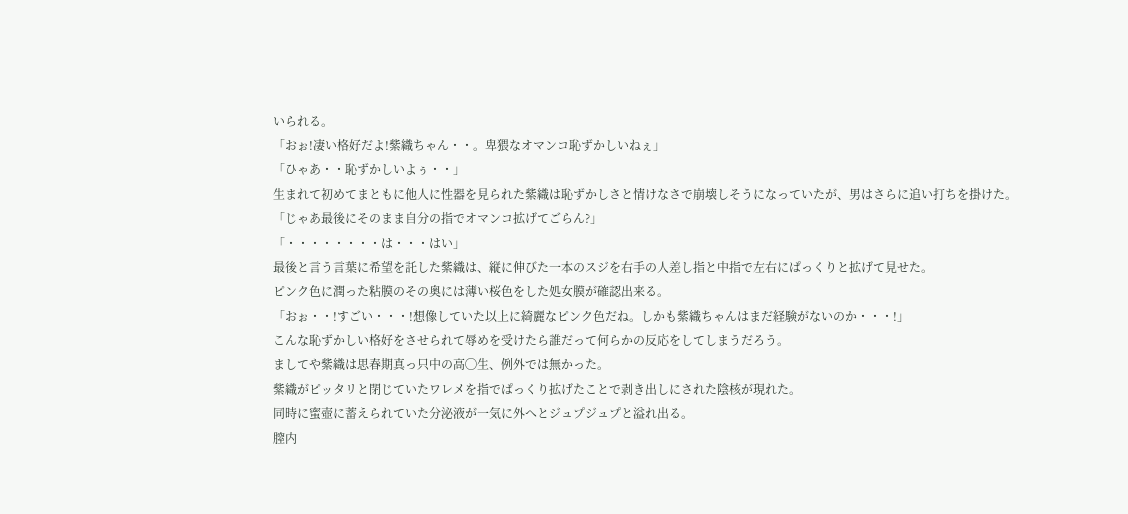いられる。
「おぉ!凄い格好だよ!紫織ちゃん・・。卑猥なオマンコ恥ずかしいねぇ」
「ひゃあ・・恥ずかしいよぅ・・」
生まれて初めてまともに他人に性器を見られた紫織は恥ずかしさと情けなさで崩壊しそうになっていたが、男はさらに追い打ちを掛けた。
「じゃあ最後にそのまま自分の指でオマンコ拡げてごらん?」
「・・・・・・・・は・・・はい」
最後と言う言葉に希望を託した紫織は、縦に伸びた一本のスジを右手の人差し指と中指で左右にぱっくりと拡げて見せた。
ピンク色に潤った粘膜のその奥には薄い桜色をした処女膜が確認出来る。
「おぉ・・!すごい・・・!想像していた以上に綺麗なピンク色だね。しかも紫織ちゃんはまだ経験がないのか・・・!」
こんな恥ずかしい格好をさせられて辱めを受けたら誰だって何らかの反応をしてしまうだろう。
ましてや紫織は思春期真っ只中の高◯生、例外では無かった。
紫織がピッタリと閉じていたワレメを指でぱっくり拡げたことで剥き出しにされた陰核が現れた。
同時に蜜壺に蓄えられていた分泌液が一気に外へとジュプジュプと溢れ出る。
膣内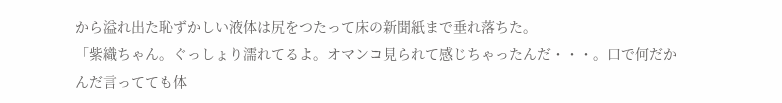から溢れ出た恥ずかしい液体は尻をつたって床の新聞紙まで垂れ落ちた。
「紫織ちゃん。ぐっしょり濡れてるよ。オマンコ見られて感じちゃったんだ・・・。口で何だかんだ言ってても体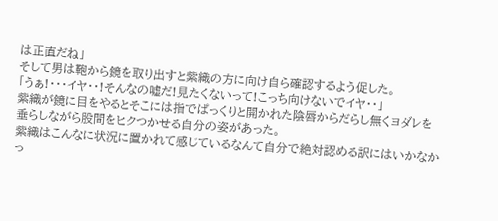は正直だね」
そして男は鞄から鏡を取り出すと紫織の方に向け自ら確認するよう促した。
「うぁ!・・・イヤ・・!そんなの嘘だ!見たくないって!こっち向けないでイヤ・・」
紫織が鏡に目をやるとそこには指でぱっくりと開かれた陰唇からだらし無くヨダレを垂らしながら股間をヒクつかせる自分の姿があった。
紫織はこんなに状況に置かれて感じているなんて自分で絶対認める訳にはいかなかっ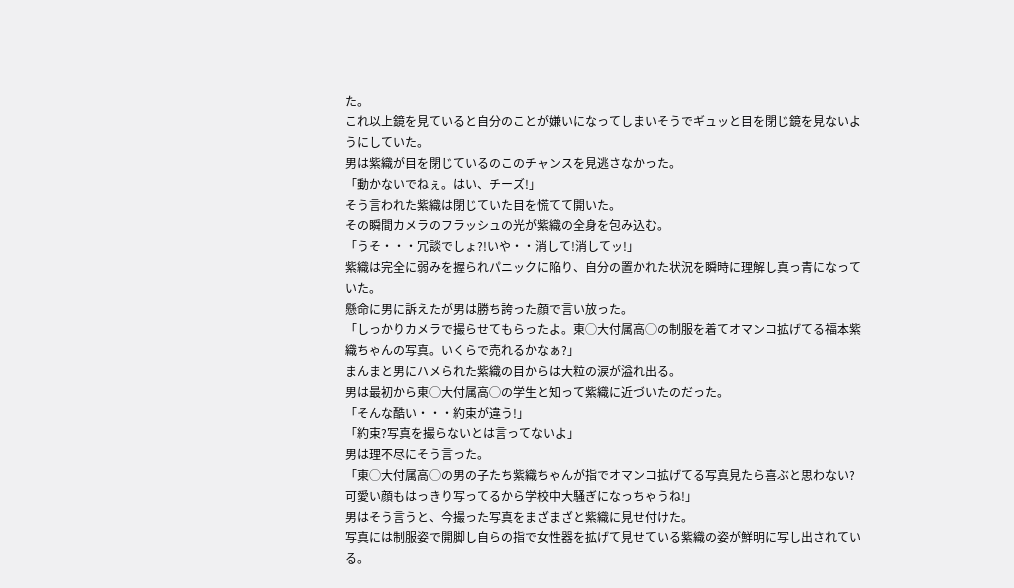た。
これ以上鏡を見ていると自分のことが嫌いになってしまいそうでギュッと目を閉じ鏡を見ないようにしていた。
男は紫織が目を閉じているのこのチャンスを見逃さなかった。
「動かないでねぇ。はい、チーズ!」
そう言われた紫織は閉じていた目を慌てて開いた。
その瞬間カメラのフラッシュの光が紫織の全身を包み込む。
「うそ・・・冗談でしょ?!いや・・消して!消してッ!」
紫織は完全に弱みを握られパニックに陥り、自分の置かれた状況を瞬時に理解し真っ青になっていた。
懸命に男に訴えたが男は勝ち誇った顔で言い放った。
「しっかりカメラで撮らせてもらったよ。東◯大付属高◯の制服を着てオマンコ拡げてる福本紫織ちゃんの写真。いくらで売れるかなぁ?」
まんまと男にハメられた紫織の目からは大粒の涙が溢れ出る。
男は最初から東◯大付属高◯の学生と知って紫織に近づいたのだった。
「そんな酷い・・・約束が違う!」
「約束?写真を撮らないとは言ってないよ」
男は理不尽にそう言った。
「東◯大付属高◯の男の子たち紫織ちゃんが指でオマンコ拡げてる写真見たら喜ぶと思わない?可愛い顔もはっきり写ってるから学校中大騒ぎになっちゃうね!」
男はそう言うと、今撮った写真をまざまざと紫織に見せ付けた。
写真には制服姿で開脚し自らの指で女性器を拡げて見せている紫織の姿が鮮明に写し出されている。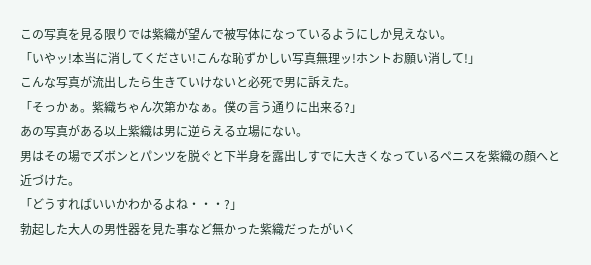この写真を見る限りでは紫織が望んで被写体になっているようにしか見えない。
「いやッ!本当に消してください!こんな恥ずかしい写真無理ッ!ホントお願い消して!」
こんな写真が流出したら生きていけないと必死で男に訴えた。
「そっかぁ。紫織ちゃん次第かなぁ。僕の言う通りに出来る?」
あの写真がある以上紫織は男に逆らえる立場にない。
男はその場でズボンとパンツを脱ぐと下半身を露出しすでに大きくなっているペニスを紫織の顔へと近づけた。
「どうすればいいかわかるよね・・・?」
勃起した大人の男性器を見た事など無かった紫織だったがいく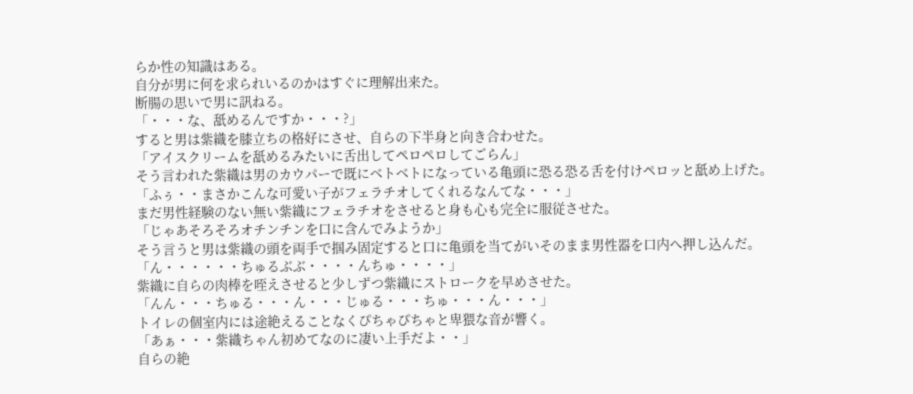らか性の知識はある。
自分が男に何を求られいるのかはすぐに理解出来た。
断腸の思いで男に訊ねる。
「・・・な、舐めるんですか・・・?」
すると男は紫織を膝立ちの格好にさせ、自らの下半身と向き合わせた。
「アイスクリームを舐めるみたいに舌出してペロペロしてごらん」
そう言われた紫織は男のカウパーで既にベトベトになっている亀頭に恐る恐る舌を付けペロッと舐め上げた。
「ふぅ・・まさかこんな可愛い子がフェラチオしてくれるなんてな・・・」
まだ男性経験のない無い紫織にフェラチオをさせると身も心も完全に服従させた。
「じゃあそろそろオチンチンを口に含んでみようか」
そう言うと男は紫織の頭を両手で掴み固定すると口に亀頭を当てがいそのまま男性器を口内へ押し込んだ。
「ん・・・・・・ちゅるぶぶ・・・・んちゅ・・・・」
紫織に自らの肉棒を咥えさせると少しずつ紫織にストロークを早めさせた。
「んん・・・ちゅる・・・ん・・・じゅる・・・ちゅ・・・ん・・・」
トイレの個室内には途絶えることなくぴちゃぴちゃと卑猥な音が響く。
「あぁ・・・紫織ちゃん初めてなのに凄い上手だよ・・」
自らの絶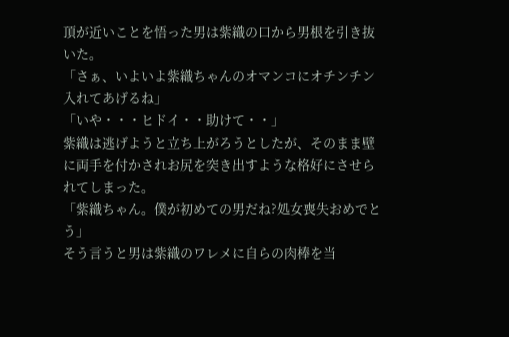頂が近いことを悟った男は紫織の口から男根を引き抜いた。
「さぁ、いよいよ紫織ちゃんのオマンコにオチンチン入れてあげるね」
「いや・・・ヒドイ・・助けて・・」
紫織は逃げようと立ち上がろうとしたが、そのまま壁に両手を付かされお尻を突き出すような格好にさせられてしまった。
「紫織ちゃん。僕が初めての男だね?処女喪失おめでとう」
そう言うと男は紫織のワレメに自らの肉棒を当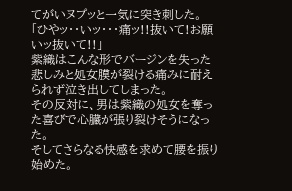てがいヌプッと一気に突き刺した。
「ひやッ・・いッ・・・痛ッ!!抜いて!お願いッ抜いて!!」
紫織はこんな形でバージンを失った悲しみと処女膜が裂ける痛みに耐えられず泣き出してしまった。
その反対に、男は紫織の処女を奪った喜びで心臓が張り裂けそうになった。
そしてさらなる快感を求めて腰を振り始めた。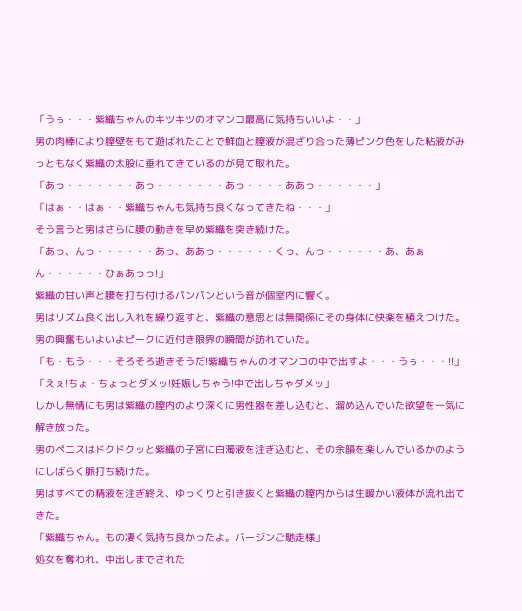「うぅ・・・紫織ちゃんのキツキツのオマンコ最高に気持ちいいよ・・」
男の肉棒により膣壁をもて遊ばれたことで鮮血と膣液が混ざり合った薄ピンク色をした粘液がみっともなく紫織の太股に垂れてきているのが見て取れた。
「あっ・・・・・・・あっ・・・・・・・あっ・・・・ああっ・・・・・・」
「はぁ・・はぁ・・紫織ちゃんも気持ち良くなってきたね・・・」
そう言うと男はさらに腰の動きを早め紫織を突き続けた。
「あっ、んっ・・・・・・あっ、ああっ・・・・・・くっ、んっ・・・・・・あ、あぁん・・・・・・ひぁあっっ!」
紫織の甘い声と腰を打ち付けるパンパンという音が個室内に響く。
男はリズム良く出し入れを繰り返すと、紫織の意思とは無関係にその身体に快楽を植えつけた。
男の興奮もいよいよピークに近付き限界の瞬間が訪れていた。
「も・もう・・・そろそろ逝きそうだ!紫織ちゃんのオマンコの中で出すよ・・・うぅ・・・!!」
「えぇ!ちょ・ちょっとダメッ!妊娠しちゃう!中で出しちゃダメッ」
しかし無情にも男は紫織の膣内のより深くに男性器を差し込むと、溜め込んでいた欲望を一気に解き放った。
男のペニスはドクドクッと紫織の子宮に白濁液を注ぎ込むと、その余韻を楽しんでいるかのようにしばらく脈打ち続けた。
男はすべての精液を注ぎ終え、ゆっくりと引き抜くと紫織の膣内からは生暖かい液体が流れ出てきた。
「紫織ちゃん。もの凄く気持ち良かったよ。バージンご馳走様」
処女を奪われ、中出しまでされた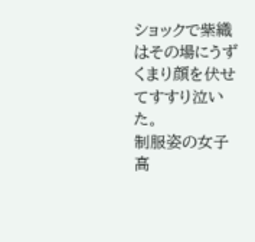ショックで紫織はその場にうずくまり顔を伏せてすすり泣いた。
制服姿の女子高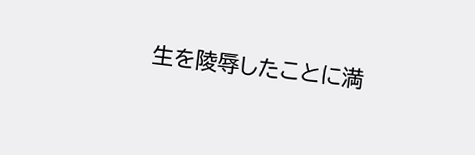生を陵辱したことに満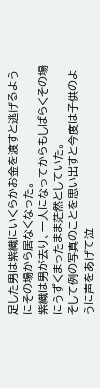足した男は紫織にいくらかお金を渡すと逃げるようにその場から居なくなった。
紫織は男が去り、一人になってからもしばらくその場にうずくまったまま茫然としていた。
そして例の写真のことを思い出すと今度は子供のように声をあげて泣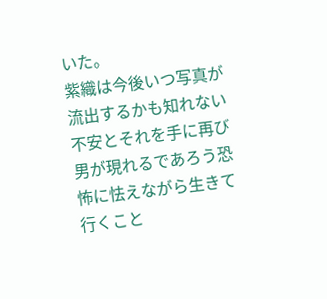いた。
紫織は今後いつ写真が流出するかも知れない不安とそれを手に再び男が現れるであろう恐怖に怯えながら生きて行くこと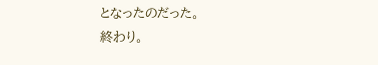となったのだった。
終わり。